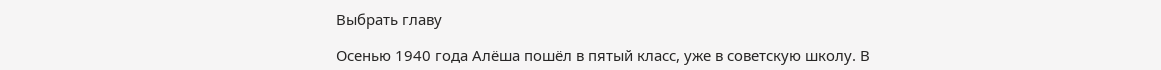Выбрать главу

Осенью 1940 года Алёша пошёл в пятый класс, уже в советскую школу. В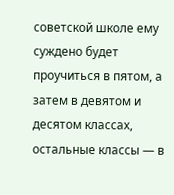советской школе ему суждено будет проучиться в пятом, а затем в девятом и десятом классах, остальные классы — в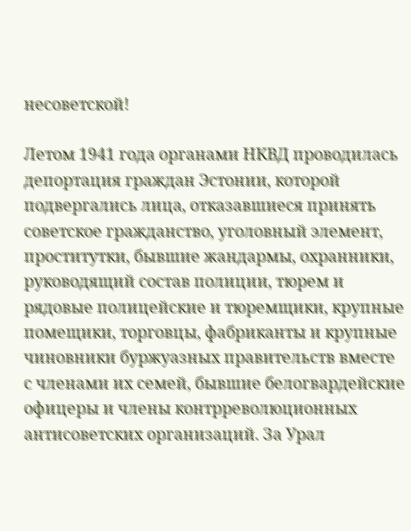несоветской!

Летом 1941 года органами НКВД проводилась депортация граждан Эстонии, которой подвергались лица, отказавшиеся принять советское гражданство, уголовный элемент, проститутки, бывшие жандармы, охранники, руководящий состав полиции, тюрем и рядовые полицейские и тюремщики, крупные помещики, торговцы, фабриканты и крупные чиновники буржуазных правительств вместе с членами их семей, бывшие белогвардейские офицеры и члены контрреволюционных антисоветских организаций. За Урал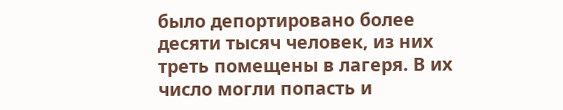было депортировано более десяти тысяч человек, из них треть помещены в лагеря. В их число могли попасть и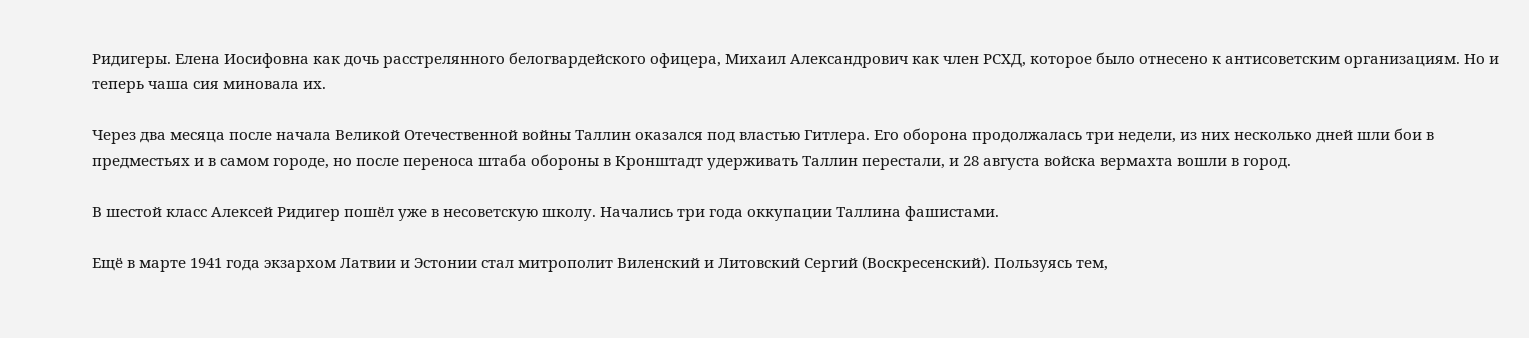Ридигеры. Елена Иосифовна как дочь расстрелянного белогвардейского офицера, Михаил Александрович как член РСХД, которое было отнесено к антисоветским организациям. Но и теперь чаша сия миновала их.

Через два месяца после начала Великой Отечественной войны Таллин оказался под властью Гитлера. Его оборона продолжалась три недели, из них несколько дней шли бои в предместьях и в самом городе, но после переноса штаба обороны в Кронштадт удерживать Таллин перестали, и 28 августа войска вермахта вошли в город.

В шестой класс Алексей Ридигер пошёл уже в несоветскую школу. Начались три года оккупации Таллина фашистами.

Ещё в марте 1941 года экзархом Латвии и Эстонии стал митрополит Виленский и Литовский Сергий (Воскресенский). Пользуясь тем,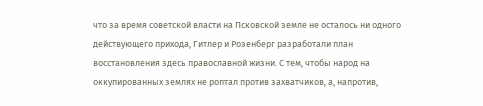что за время советской власти на Псковской земле не осталось ни одного действующего прихода, Гитлер и Розенберг разработали план восстановления здесь православной жизни. С тем, чтобы народ на оккупированных землях не роптал против захватчиков, а, напротив,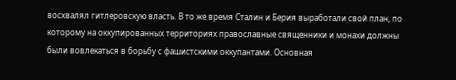восхвалял гитлеровскую власть. В то же время Сталин и Берия выработали свой план, по которому на оккупированных территориях православные священники и монахи должны были вовлекаться в борьбу с фашистскими оккупантами. Основная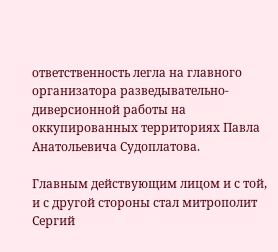ответственность легла на главного организатора разведывательно-диверсионной работы на оккупированных территориях Павла Анатольевича Судоплатова.

Главным действующим лицом и с той, и с другой стороны стал митрополит Сергий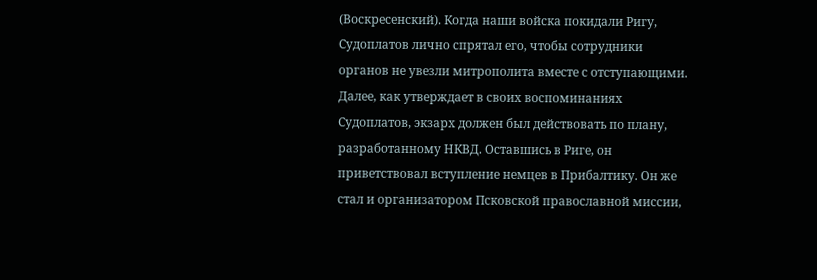(Воскресенский). Когда наши войска покидали Ригу, Судоплатов лично спрятал его, чтобы сотрудники органов не увезли митрополита вместе с отступающими. Далее, как утверждает в своих воспоминаниях Судоплатов, экзарх должен был действовать по плану, разработанному НКВД. Оставшись в Риге, он приветствовал вступление немцев в Прибалтику. Он же стал и организатором Псковской православной миссии,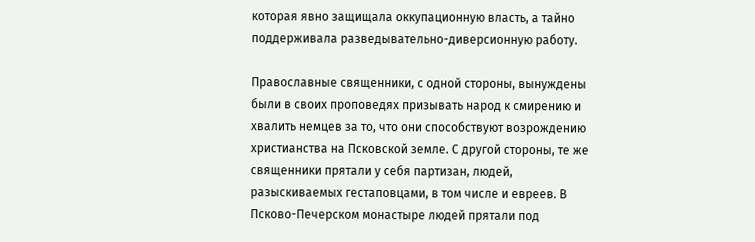которая явно защищала оккупационную власть, а тайно поддерживала разведывательно-диверсионную работу.

Православные священники, с одной стороны, вынуждены были в своих проповедях призывать народ к смирению и хвалить немцев за то, что они способствуют возрождению христианства на Псковской земле. С другой стороны, те же священники прятали у себя партизан, людей, разыскиваемых гестаповцами, в том числе и евреев. В Псково-Печерском монастыре людей прятали под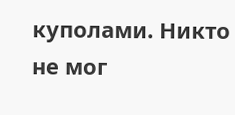куполами. Никто не мог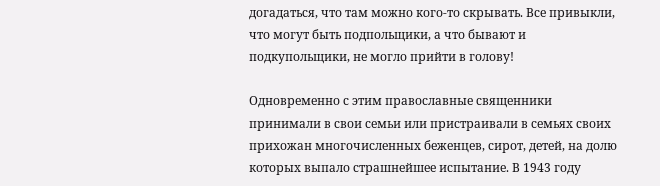догадаться, что там можно кого-то скрывать. Все привыкли, что могут быть подпольщики, а что бывают и подкупольщики, не могло прийти в голову!

Одновременно с этим православные священники принимали в свои семьи или пристраивали в семьях своих прихожан многочисленных беженцев, сирот, детей, на долю которых выпало страшнейшее испытание. В 1943 году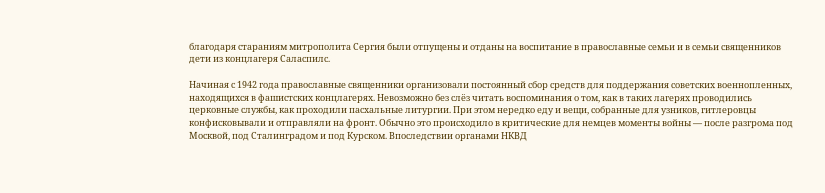благодаря стараниям митрополита Сергия были отпущены и отданы на воспитание в православные семьи и в семьи священников дети из концлагеря Саласпилс.

Начиная с 1942 года православные священники организовали постоянный сбор средств для поддержания советских военнопленных, находящихся в фашистских концлагерях. Невозможно без слёз читать воспоминания о том, как в таких лагерях проводились церковные службы, как проходили пасхальные литургии. При этом нередко еду и вещи, собранные для узников, гитлеровцы конфисковывали и отправляли на фронт. Обычно это происходило в критические для немцев моменты войны — после разгрома под Москвой, под Сталинградом и под Курском. Впоследствии органами НКВД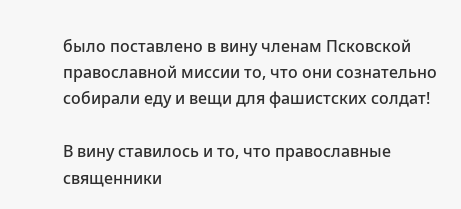было поставлено в вину членам Псковской православной миссии то, что они сознательно собирали еду и вещи для фашистских солдат!

В вину ставилось и то, что православные священники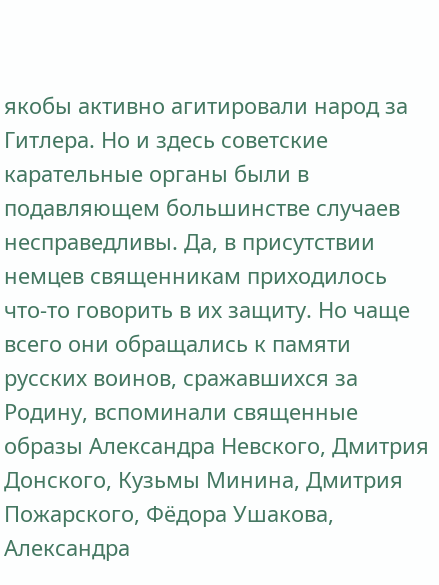якобы активно агитировали народ за Гитлера. Но и здесь советские карательные органы были в подавляющем большинстве случаев несправедливы. Да, в присутствии немцев священникам приходилось что-то говорить в их защиту. Но чаще всего они обращались к памяти русских воинов, сражавшихся за Родину, вспоминали священные образы Александра Невского, Дмитрия Донского, Кузьмы Минина, Дмитрия Пожарского, Фёдора Ушакова, Александра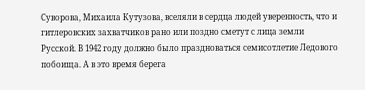Суворова, Михаила Кутузова, вселяли в сердца людей уверенность, что и гитлеровских захватчиков рано или поздно сметут с лица земли Русской. В 1942 году должно было праздноваться семисотлетие Ледового побоища. А в это время берега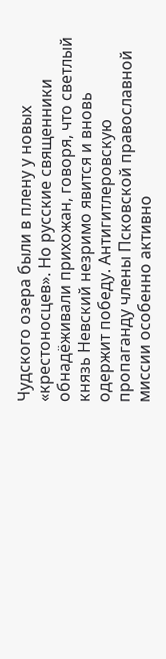Чудского озера были в плену у новых «крестоносцев». Но русские священники обнадёживали прихожан, говоря, что светлый князь Невский незримо явится и вновь одержит победу. Антигитлеровскую пропаганду члены Псковской православной миссии особенно активно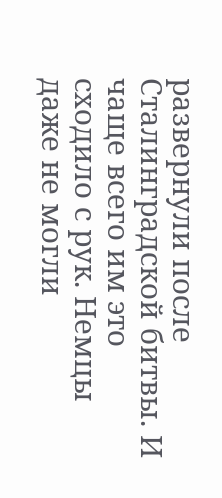развернули после Сталинградской битвы. И чаще всего им это сходило с рук. Немцы даже не могли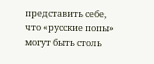представить себе, что «русские попы» могут быть столь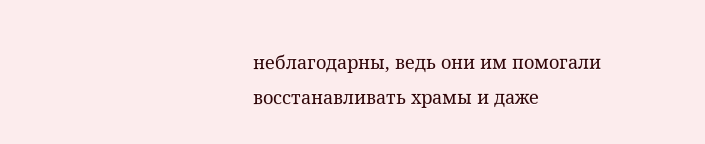неблагодарны, ведь они им помогали восстанавливать храмы и даже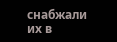снабжали их в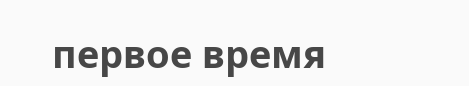первое время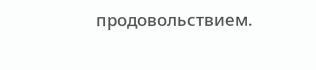продовольствием.